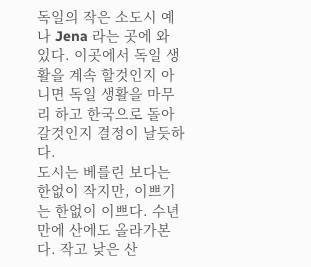독일의 작은 소도시 예나 Jena 라는 곳에 와 있다. 이곳에서 독일 생활을 계속 할것인지 아니면 독일 생활을 마무리 하고 한국으로 돌아갈것인지 결정이 날듯하다.
도시는 베를린 보다는 한없이 작지만, 이쁘기는 한없이 이쁘다. 수년만에 산에도 올라가본다. 작고 낮은 산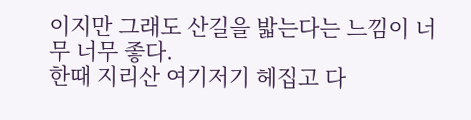이지만 그래도 산길을 밟는다는 느낌이 너무 너무 좋다.
한때 지리산 여기저기 헤집고 다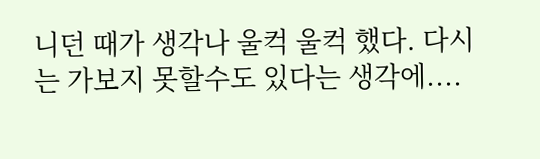니던 때가 생각나 울컥 울컥 했다. 다시는 가보지 못할수도 있다는 생각에....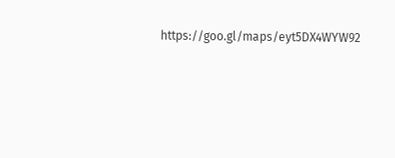https://goo.gl/maps/eyt5DX4WYW92